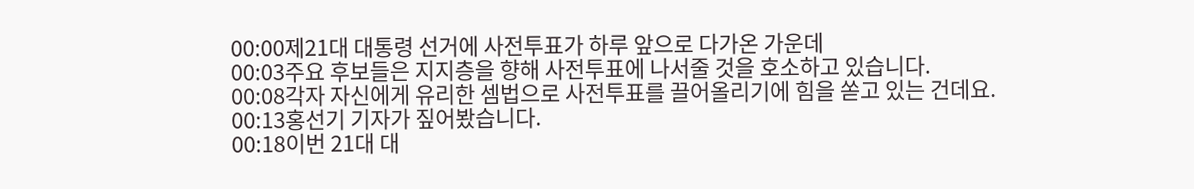00:00제21대 대통령 선거에 사전투표가 하루 앞으로 다가온 가운데
00:03주요 후보들은 지지층을 향해 사전투표에 나서줄 것을 호소하고 있습니다.
00:08각자 자신에게 유리한 셈법으로 사전투표를 끌어올리기에 힘을 쏟고 있는 건데요.
00:13홍선기 기자가 짚어봤습니다.
00:18이번 21대 대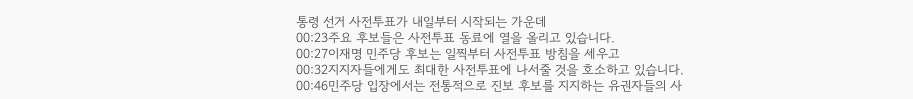통령 선거 사전투표가 내일부터 시작되는 가운데
00:23주요 후보들은 사전투표 동료에 열을 올리고 있습니다.
00:27이재명 민주당 후보는 일찍부터 사전투표 방침을 세우고
00:32지지자들에게도 최대한 사전투표에 나서줄 것을 호소하고 있습니다.
00:46민주당 입장에서는 전통적으로 진보 후보를 지지하는 유권자들의 사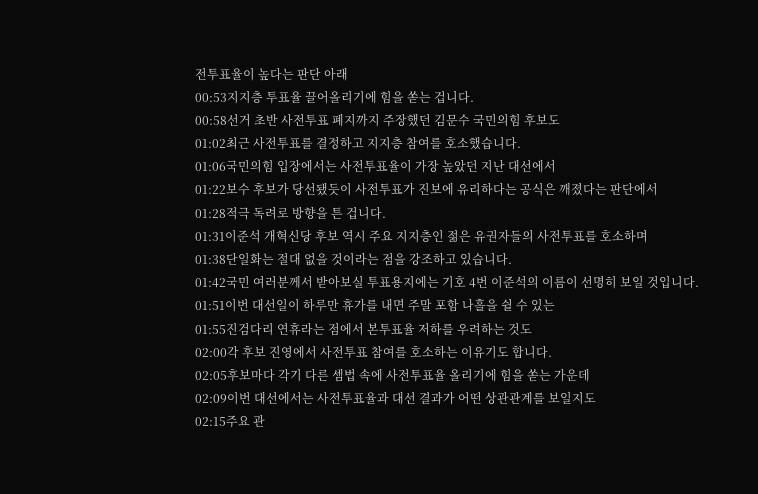전투표율이 높다는 판단 아래
00:53지지층 투표율 끌어올리기에 힘을 쏟는 겁니다.
00:58선거 초반 사전투표 폐지까지 주장했던 김문수 국민의힘 후보도
01:02최근 사전투표를 결정하고 지지층 참여를 호소했습니다.
01:06국민의힘 입장에서는 사전투표율이 가장 높았던 지난 대선에서
01:22보수 후보가 당선됐듯이 사전투표가 진보에 유리하다는 공식은 깨졌다는 판단에서
01:28적극 독려로 방향을 튼 겁니다.
01:31이준석 개혁신당 후보 역시 주요 지지층인 젊은 유권자들의 사전투표를 호소하며
01:38단일화는 절대 없을 것이라는 점을 강조하고 있습니다.
01:42국민 여러분께서 받아보실 투표용지에는 기호 4번 이준석의 이름이 선명히 보일 것입니다.
01:51이번 대선일이 하루만 휴가를 내면 주말 포함 나흘을 쉴 수 있는
01:55진검다리 연휴라는 점에서 본투표율 저하를 우려하는 것도
02:00각 후보 진영에서 사전투표 참여를 호소하는 이유기도 합니다.
02:05후보마다 각기 다른 셈법 속에 사전투표율 올리기에 힘을 쏟는 가운데
02:09이번 대선에서는 사전투표율과 대선 결과가 어떤 상관관계를 보일지도
02:15주요 관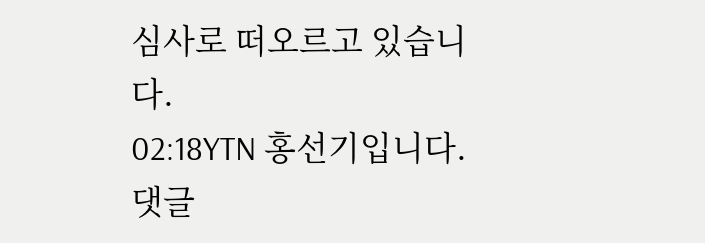심사로 떠오르고 있습니다.
02:18YTN 홍선기입니다.
댓글